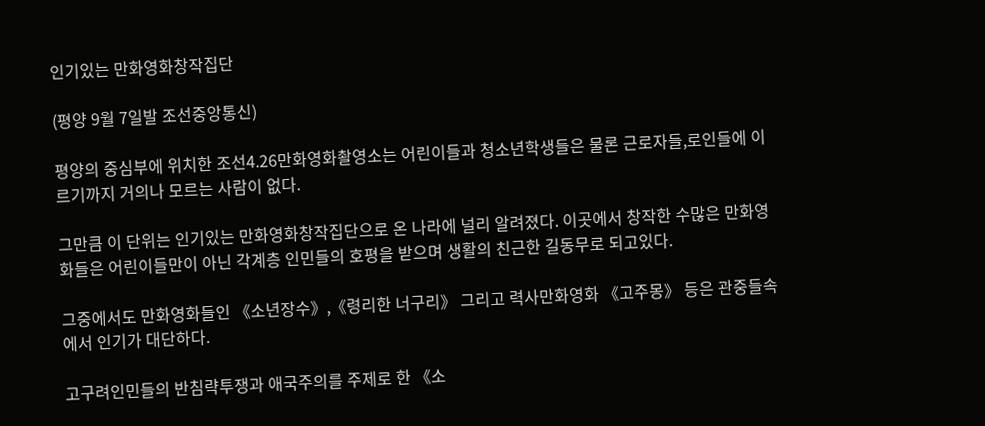인기있는 만화영화창작집단

(평양 9월 7일발 조선중앙통신)

평양의 중심부에 위치한 조선4.26만화영화촬영소는 어린이들과 청소년학생들은 물론 근로자들,로인들에 이르기까지 거의나 모르는 사람이 없다.

그만큼 이 단위는 인기있는 만화영화창작집단으로 온 나라에 널리 알려졌다. 이곳에서 창작한 수많은 만화영화들은 어린이들만이 아닌 각계층 인민들의 호평을 받으며 생활의 친근한 길동무로 되고있다.

그중에서도 만화영화들인 《소년장수》,《령리한 너구리》 그리고 력사만화영화 《고주몽》 등은 관중들속에서 인기가 대단하다.

고구려인민들의 반침략투쟁과 애국주의를 주제로 한 《소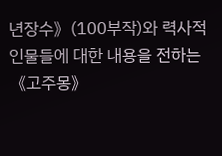년장수》(100부작)와 력사적인물들에 대한 내용을 전하는 《고주몽》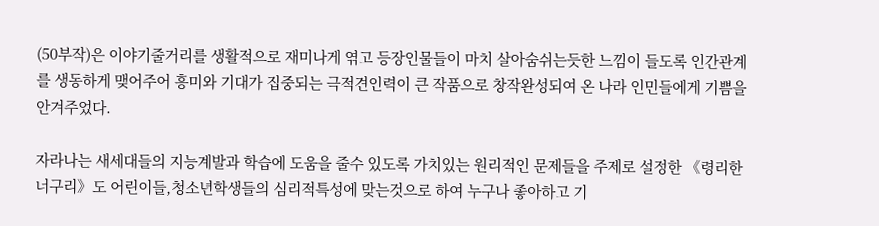(50부작)은 이야기줄거리를 생활적으로 재미나게 엮고 등장인물들이 마치 살아숨쉬는듯한 느낌이 들도록 인간관계를 생동하게 맺어주어 흥미와 기대가 집중되는 극적견인력이 큰 작품으로 창작완성되여 온 나라 인민들에게 기쁨을 안겨주었다.

자라나는 새세대들의 지능계발과 학습에 도움을 줄수 있도록 가치있는 원리적인 문제들을 주제로 설정한 《령리한 너구리》도 어린이들,청소년학생들의 심리적특성에 맞는것으로 하여 누구나 좋아하고 기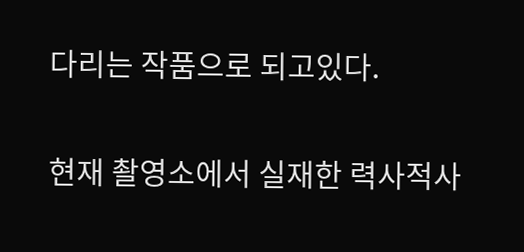다리는 작품으로 되고있다.

현재 촬영소에서 실재한 력사적사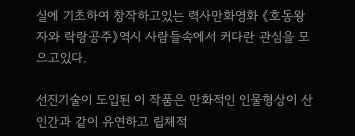실에 기초하여 창작하고있는 력사만화영화 《호동왕자와 락랑공주》역시 사람들속에서 커다란 관심을 모으고있다.

선진기술이 도입된 이 작품은 만화적인 인물형상이 산 인간과 같이 유연하고 립체적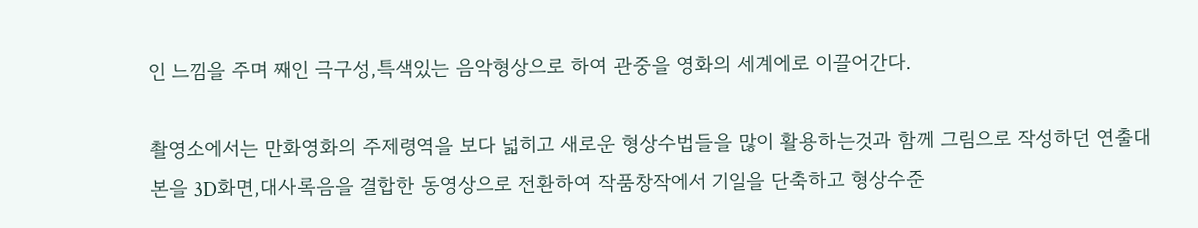인 느낌을 주며 째인 극구성,특색있는 음악형상으로 하여 관중을 영화의 세계에로 이끌어간다.

촬영소에서는 만화영화의 주제령역을 보다 넓히고 새로운 형상수법들을 많이 활용하는것과 함께 그림으로 작성하던 연출대본을 3D화면,대사록음을 결합한 동영상으로 전환하여 작품창작에서 기일을 단축하고 형상수준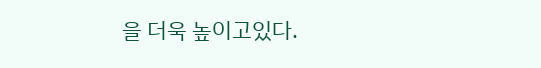을 더욱 높이고있다.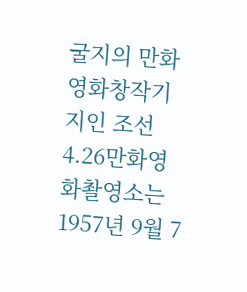굴지의 만화영화창작기지인 조선4.26만화영화촬영소는 1957년 9월 7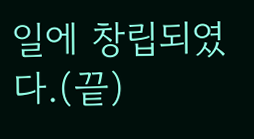일에 창립되였다.(끝)